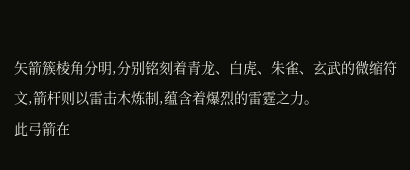矢箭簇棱角分明,分别铭刻着青龙、白虎、朱雀、玄武的微缩符文,箭杆则以雷击木炼制,蕴含着爆烈的雷霆之力。
此弓箭在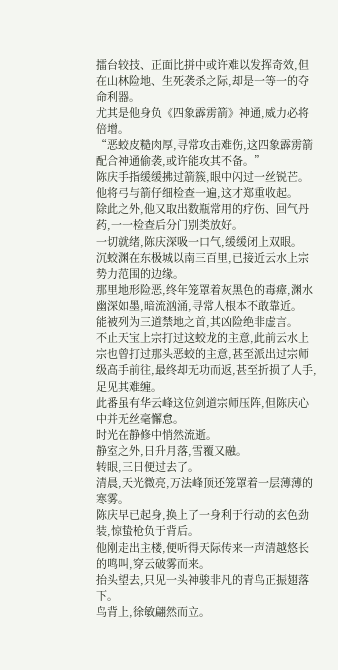擂台较技、正面比拼中或许难以发挥奇效,但在山林险地、生死袭杀之际,却是一等一的夺命利器。
尤其是他身负《四象霹雳箭》神通,威力必将倍增。
“恶蛟皮糙肉厚,寻常攻击难伤,这四象霹雳箭配合神通偷袭,或许能攻其不备。”
陈庆手指缓缓拂过箭簇,眼中闪过一丝锐芒。
他将弓与箭仔细检查一遍,这才郑重收起。
除此之外,他又取出数瓶常用的疗伤、回气丹药,一一检查后分门别类放好。
一切就绪,陈庆深吸一口气,缓缓闭上双眼。
沉蛟渊在东极城以南三百里,已接近云水上宗势力范围的边缘。
那里地形险恶,终年笼罩着灰黑色的毒瘴,渊水幽深如墨,暗流汹涌,寻常人根本不敢靠近。
能被列为三道禁地之首,其凶险绝非虚言。
不止天宝上宗打过这蛟龙的主意,此前云水上宗也曾打过那头恶蛟的主意,甚至派出过宗师级高手前往,最终却无功而返,甚至折损了人手,足见其难缠。
此番虽有华云峰这位剑道宗师压阵,但陈庆心中并无丝毫懈怠。
时光在静修中悄然流逝。
静室之外,日升月落,雪覆又融。
转眼,三日便过去了。
清晨,天光微亮,万法峰顶还笼罩着一层薄薄的寒雾。
陈庆早已起身,换上了一身利于行动的玄色劲装,惊蛰枪负于背后。
他刚走出主楼,便听得天际传来一声清越悠长的鸣叫,穿云破雾而来。
抬头望去,只见一头神骏非凡的青鸟正振翅落下。
鸟背上,徐敏翩然而立。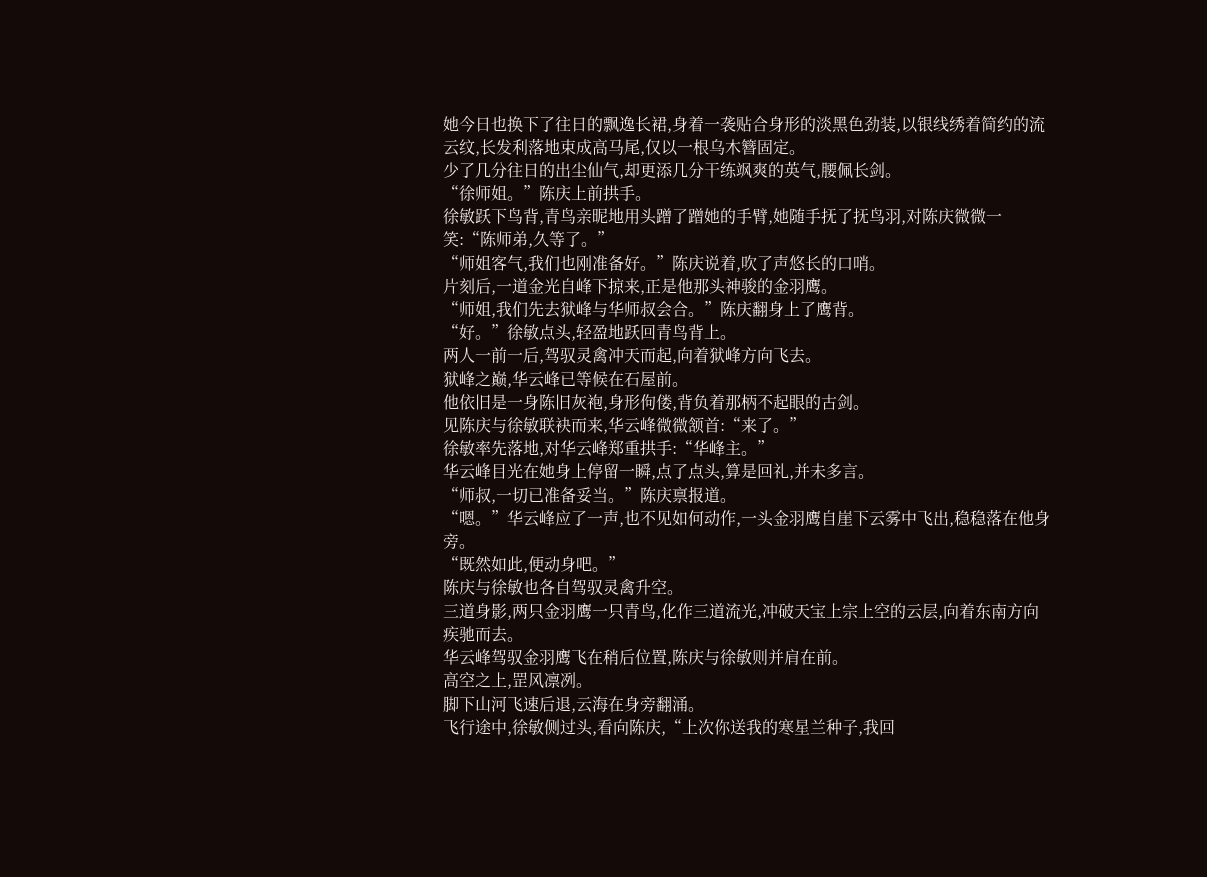她今日也换下了往日的飘逸长裙,身着一袭贴合身形的淡黑色劲装,以银线绣着简约的流云纹,长发利落地束成高马尾,仅以一根乌木簪固定。
少了几分往日的出尘仙气,却更添几分干练飒爽的英气,腰佩长剑。
“徐师姐。”陈庆上前拱手。
徐敏跃下鸟背,青鸟亲昵地用头蹭了蹭她的手臂,她随手抚了抚鸟羽,对陈庆微微一笑:“陈师弟,久等了。”
“师姐客气,我们也刚准备好。”陈庆说着,吹了声悠长的口哨。
片刻后,一道金光自峰下掠来,正是他那头神骏的金羽鹰。
“师姐,我们先去狱峰与华师叔会合。”陈庆翻身上了鹰背。
“好。”徐敏点头,轻盈地跃回青鸟背上。
两人一前一后,驾驭灵禽冲天而起,向着狱峰方向飞去。
狱峰之巅,华云峰已等候在石屋前。
他依旧是一身陈旧灰袍,身形佝偻,背负着那柄不起眼的古剑。
见陈庆与徐敏联袂而来,华云峰微微颔首:“来了。”
徐敏率先落地,对华云峰郑重拱手:“华峰主。”
华云峰目光在她身上停留一瞬,点了点头,算是回礼,并未多言。
“师叔,一切已准备妥当。”陈庆禀报道。
“嗯。”华云峰应了一声,也不见如何动作,一头金羽鹰自崖下云雾中飞出,稳稳落在他身旁。
“既然如此,便动身吧。”
陈庆与徐敏也各自驾驭灵禽升空。
三道身影,两只金羽鹰一只青鸟,化作三道流光,冲破天宝上宗上空的云层,向着东南方向疾驰而去。
华云峰驾驭金羽鹰飞在稍后位置,陈庆与徐敏则并肩在前。
高空之上,罡风凛冽。
脚下山河飞速后退,云海在身旁翻涌。
飞行途中,徐敏侧过头,看向陈庆,“上次你送我的寒星兰种子,我回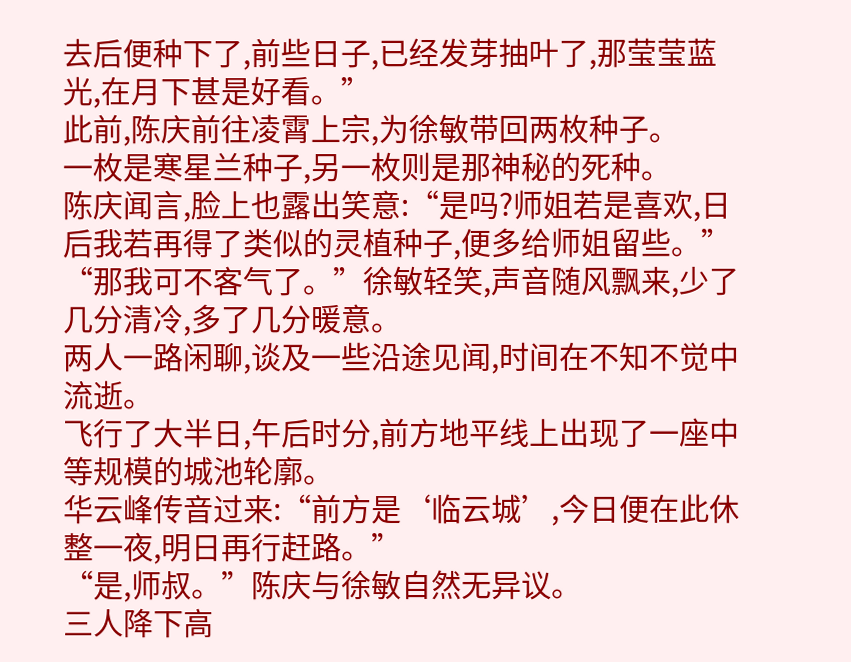去后便种下了,前些日子,已经发芽抽叶了,那莹莹蓝光,在月下甚是好看。”
此前,陈庆前往凌霄上宗,为徐敏带回两枚种子。
一枚是寒星兰种子,另一枚则是那神秘的死种。
陈庆闻言,脸上也露出笑意:“是吗?师姐若是喜欢,日后我若再得了类似的灵植种子,便多给师姐留些。”
“那我可不客气了。”徐敏轻笑,声音随风飘来,少了几分清冷,多了几分暖意。
两人一路闲聊,谈及一些沿途见闻,时间在不知不觉中流逝。
飞行了大半日,午后时分,前方地平线上出现了一座中等规模的城池轮廓。
华云峰传音过来:“前方是‘临云城’,今日便在此休整一夜,明日再行赶路。”
“是,师叔。”陈庆与徐敏自然无异议。
三人降下高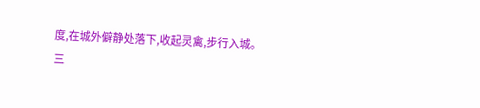度,在城外僻静处落下,收起灵禽,步行入城。
三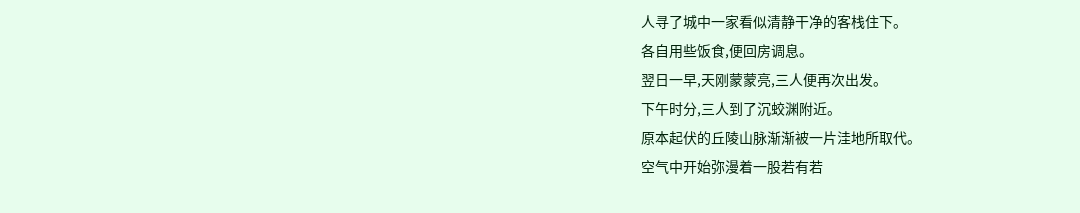人寻了城中一家看似清静干净的客栈住下。
各自用些饭食,便回房调息。
翌日一早,天刚蒙蒙亮,三人便再次出发。
下午时分,三人到了沉蛟渊附近。
原本起伏的丘陵山脉渐渐被一片洼地所取代。
空气中开始弥漫着一股若有若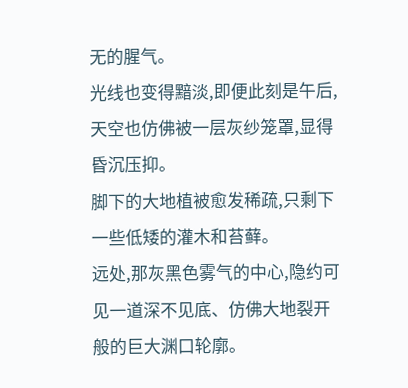无的腥气。
光线也变得黯淡,即便此刻是午后,天空也仿佛被一层灰纱笼罩,显得昏沉压抑。
脚下的大地植被愈发稀疏,只剩下一些低矮的灌木和苔藓。
远处,那灰黑色雾气的中心,隐约可见一道深不见底、仿佛大地裂开般的巨大渊口轮廓。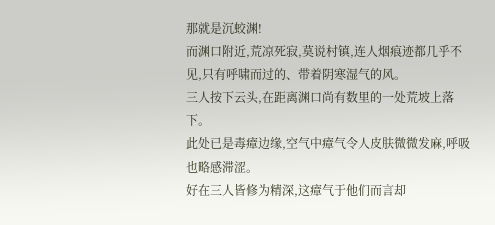那就是沉蛟渊!
而渊口附近,荒凉死寂,莫说村镇,连人烟痕迹都几乎不见,只有呼啸而过的、带着阴寒湿气的风。
三人按下云头,在距离渊口尚有数里的一处荒坡上落下。
此处已是毒瘴边缘,空气中瘴气令人皮肤微微发麻,呼吸也略感滞涩。
好在三人皆修为精深,这瘴气于他们而言却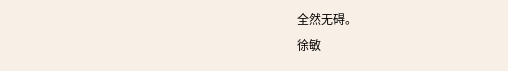全然无碍。
徐敏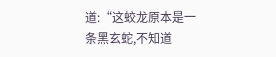道:“这蛟龙原本是一条黑玄蛇,不知道